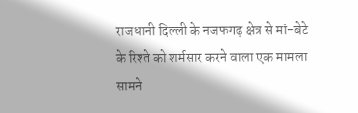राजधानी दिल्ली के नजफगढ़ क्षेत्र से मां-बेटे के रिश्ते को शर्मसार करने वाला एक मामला सामने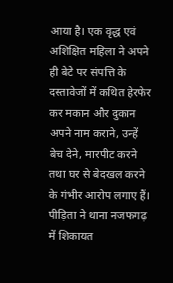आया है। एक वृद्ध एवं अशिक्षित महिला ने अपने ही बेटे पर संपत्ति के दस्तावेजों में कथित हेरफेर कर मकान और दुकान अपने नाम कराने, उन्हें बेच देने, मारपीट करने तथा घर से बेदखल करने के गंभीर आरोप लगाए हैं। पीड़िता ने थाना नजफगढ़ में शिकायत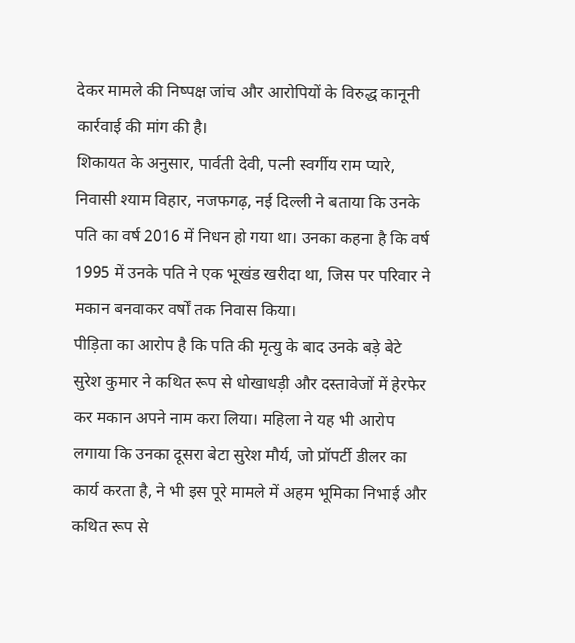देकर मामले की निष्पक्ष जांच और आरोपियों के विरुद्ध कानूनी कार्रवाई की मांग की है।
शिकायत के अनुसार, पार्वती देवी, पत्नी स्वर्गीय राम प्यारे, निवासी श्याम विहार, नजफगढ़, नई दिल्ली ने बताया कि उनके पति का वर्ष 2016 में निधन हो गया था। उनका कहना है कि वर्ष 1995 में उनके पति ने एक भूखंड खरीदा था, जिस पर परिवार ने मकान बनवाकर वर्षों तक निवास किया।
पीड़िता का आरोप है कि पति की मृत्यु के बाद उनके बड़े बेटे सुरेश कुमार ने कथित रूप से धोखाधड़ी और दस्तावेजों में हेरफेर कर मकान अपने नाम करा लिया। महिला ने यह भी आरोप लगाया कि उनका दूसरा बेटा सुरेश मौर्य, जो प्रॉपर्टी डीलर का कार्य करता है, ने भी इस पूरे मामले में अहम भूमिका निभाई और कथित रूप से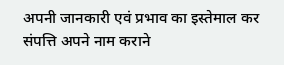अपनी जानकारी एवं प्रभाव का इस्तेमाल कर संपत्ति अपने नाम कराने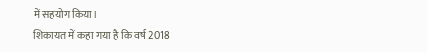में सहयोग किया।
शिकायत में कहा गया है कि वर्ष 2018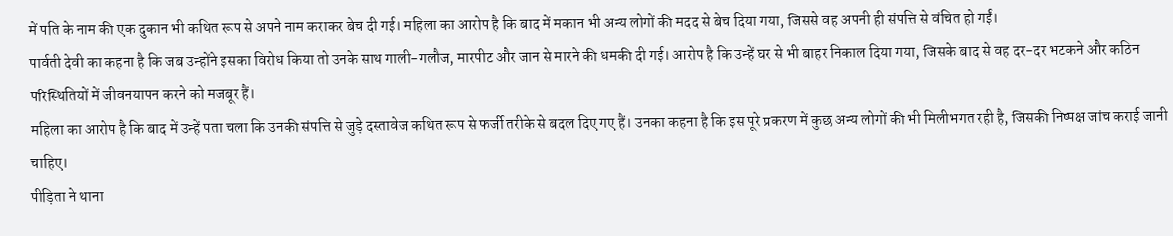में पति के नाम की एक दुकान भी कथित रूप से अपने नाम कराकर बेच दी गई। महिला का आरोप है कि बाद में मकान भी अन्य लोगों की मदद से बेच दिया गया, जिससे वह अपनी ही संपत्ति से वंचित हो गईं।
पार्वती देवी का कहना है कि जब उन्होंने इसका विरोध किया तो उनके साथ गाली-गलौज, मारपीट और जान से मारने की धमकी दी गई। आरोप है कि उन्हें घर से भी बाहर निकाल दिया गया, जिसके बाद से वह दर-दर भटकने और कठिन परिस्थितियों में जीवनयापन करने को मजबूर हैं।
महिला का आरोप है कि बाद में उन्हें पता चला कि उनकी संपत्ति से जुड़े दस्तावेज कथित रूप से फर्जी तरीके से बदल दिए गए हैं। उनका कहना है कि इस पूरे प्रकरण में कुछ अन्य लोगों की भी मिलीभगत रही है, जिसकी निष्पक्ष जांच कराई जानी चाहिए।
पीड़िता ने थाना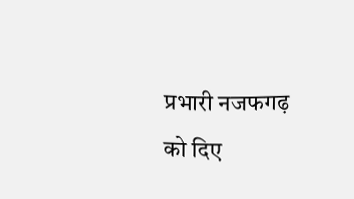प्रभारी नजफगढ़ को दिए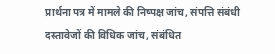प्रार्थना पत्र में मामले की निष्पक्ष जांच, संपत्ति संबंधी दस्तावेजों की विधिक जांच, संबंधित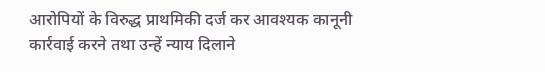आरोपियों के विरुद्ध प्राथमिकी दर्ज कर आवश्यक कानूनी कार्रवाई करने तथा उन्हें न्याय दिलाने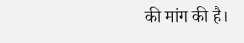की मांग की है।